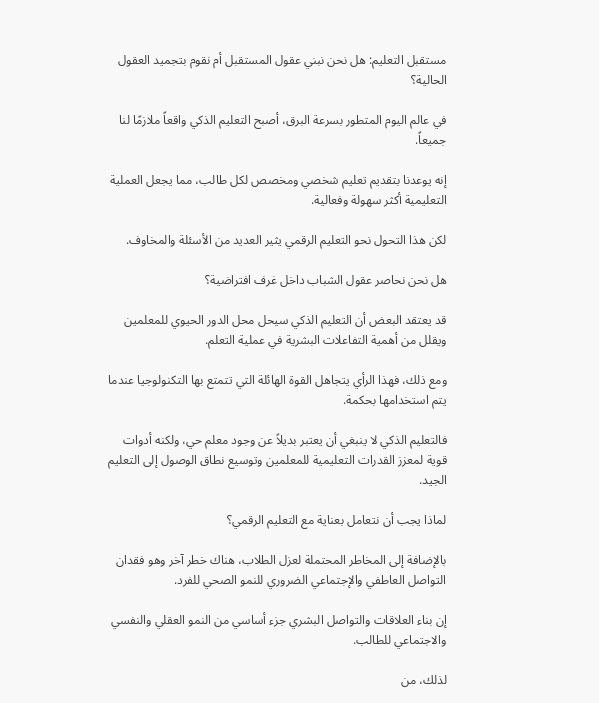مستقبل التعليم: هل نحن نبني عقول المستقبل أم نقوم بتجميد العقول الحالية؟

في عالم اليوم المتطور بسرعة البرق، أصبح التعليم الذكي واقعاً ملازمًا لنا جميعاً.

إنه يوعدنا بتقديم تعليم شخصي ومخصص لكل طالب، مما يجعل العملية التعليمية أكثر سهولة وفعالية.

لكن هذا التحول نحو التعليم الرقمي يثير العديد من الأسئلة والمخاوف.

هل نحن نحاصر عقول الشباب داخل غرف افتراضية؟

قد يعتقد البعض أن التعليم الذكي سيحل محل الدور الحيوي للمعلمين ويقلل من أهمية التفاعلات البشرية في عملية التعلم.

ومع ذلك، فهذا الرأي يتجاهل القوة الهائلة التي تتمتع بها التكنولوجيا عندما يتم استخدامها بحكمة.

فالتعليم الذكي لا ينبغي أن يعتبر بديلاً عن وجود معلم حي، ولكنه أدوات قوية لمعزز القدرات التعليمية للمعلمين وتوسيع نطاق الوصول إلى التعليم الجيد.

لماذا يجب أن نتعامل بعناية مع التعليم الرقمي؟

بالإضافة إلى المخاطر المحتملة لعزل الطلاب، هناك خطر آخر وهو فقدان التواصل العاطفي والإجتماعي الضروري للنمو الصحي للفرد.

إن بناء العلاقات والتواصل البشري جزء أساسي من النمو العقلي والنفسي والاجتماعي للطالب.

لذلك، من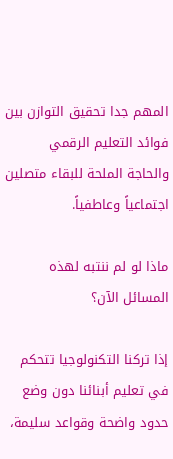المهم جدا تحقيق التوازن بين فوائد التعليم الرقمي والحاجة الملحة للبقاء متصلين اجتماعياً وعاطفياً.

ماذا لو لم ننتبه لهذه المسائل الآن؟

إذا تركنا التكنولوجيا تتحكم في تعليم أبنائنا دون وضع حدود واضحة وقواعد سليمة،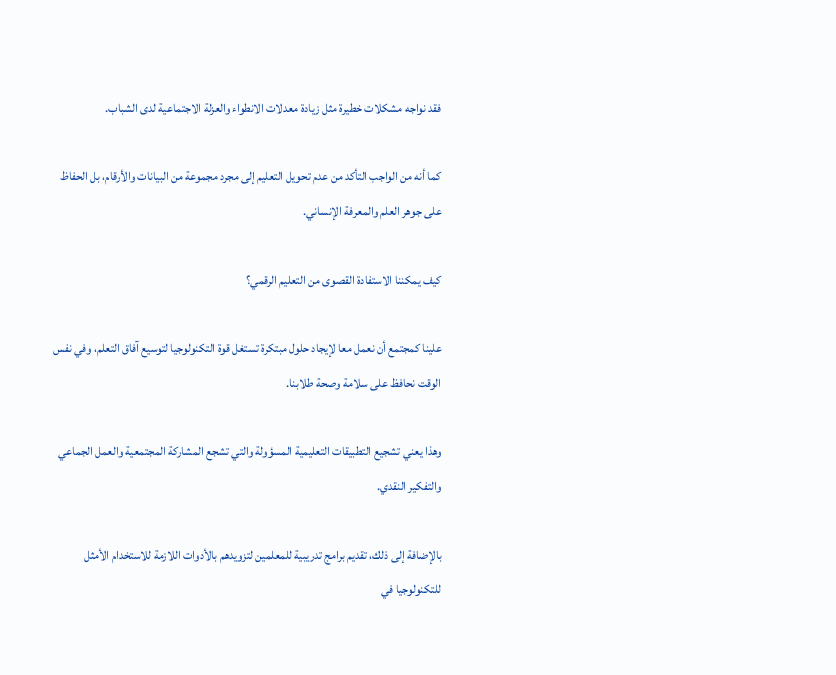فقد نواجه مشكلات خطيرة مثل زيادة معدلات الانطواء والعزلة الاجتماعية لدى الشباب.

كما أنه من الواجب التأكد من عدم تحويل التعليم إلى مجرد مجموعة من البيانات والأرقام، بل الحفاظ على جوهر العلم والمعرفة الإنساني.

كيف يمكننا الاستفادة القصوى من التعليم الرقمي؟

علينا كمجتمع أن نعمل معا لإيجاد حلول مبتكرة تستغل قوة التكنولوجيا لتوسيع آفاق التعلم، وفي نفس الوقت نحافظ على سلامة وصحة طلابنا.

وهذا يعني تشجيع التطبيقات التعليمية المسؤولة والتي تشجع المشاركة المجتمعية والعمل الجماعي والتفكير النقدي.

بالإضافة إلى ذلك، تقديم برامج تدريبية للمعلمين لتزويدهم بالأدوات اللازمة للاستخدام الأمثل للتكنولوجيا في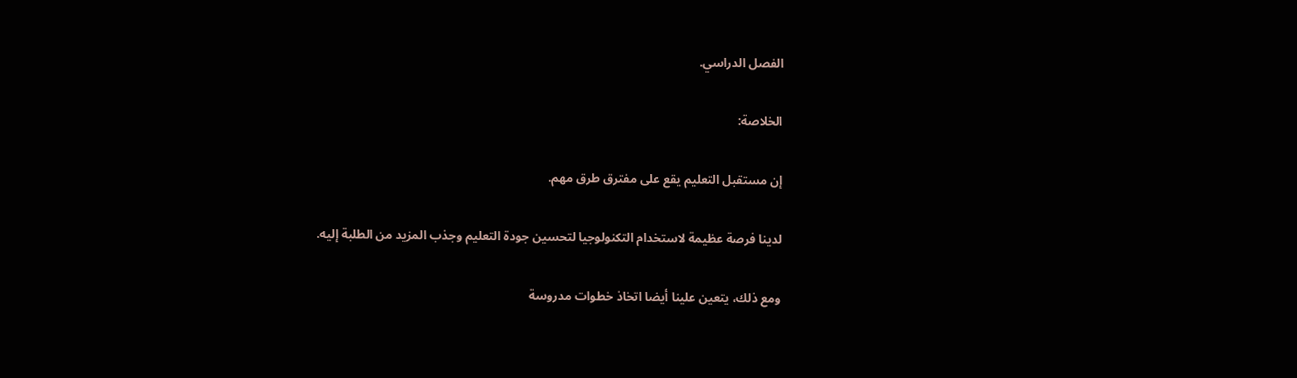الفصل الدراسي.

الخلاصة:

إن مستقبل التعليم يقع على مفترق طرق مهم.

لدينا فرصة عظيمة لاستخدام التكنولوجيا لتحسين جودة التعليم وجذب المزيد من الطلبة إليه.

ومع ذلك، يتعين علينا أيضا اتخاذ خطوات مدروسة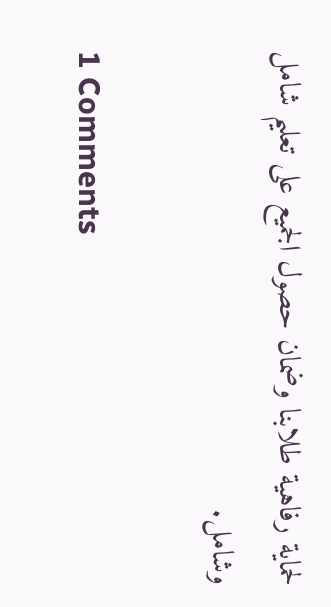لحماية رفاهية طلابنا وضمان حصول الجميع على تعليم شامل وشامل.

1 Comments